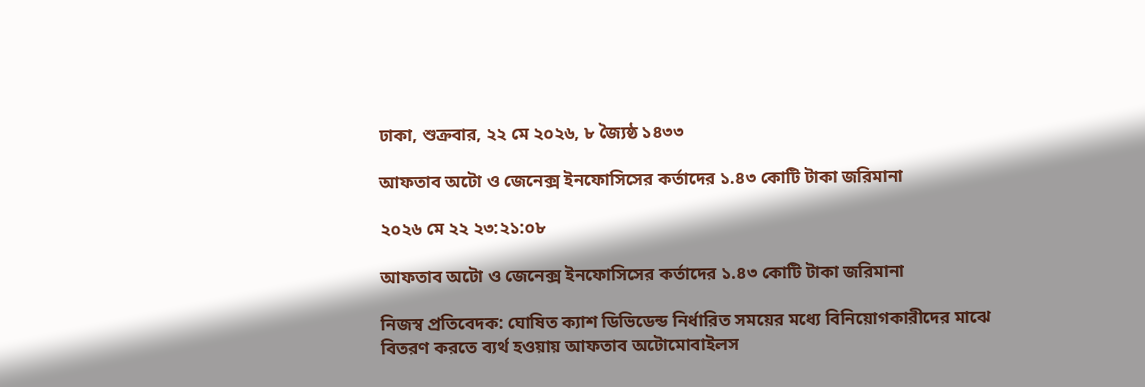ঢাকা, শুক্রবার, ২২ মে ২০২৬, ৮ জ্যৈষ্ঠ ১৪৩৩

আফতাব অটো ও জেনেক্স ইনফোসিসের কর্তাদের ১.৪৩ কোটি টাকা জরিমানা

২০২৬ মে ২২ ২৩:২১:০৮

আফতাব অটো ও জেনেক্স ইনফোসিসের কর্তাদের ১.৪৩ কোটি টাকা জরিমানা

নিজস্ব প্রতিবেদক: ঘোষিত ক্যাশ ডিভিডেন্ড নির্ধারিত সময়ের মধ্যে বিনিয়োগকারীদের মাঝে বিতরণ করতে ব্যর্থ হওয়ায় আফতাব অটোমোবাইলস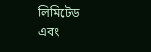লিমিটেড এবং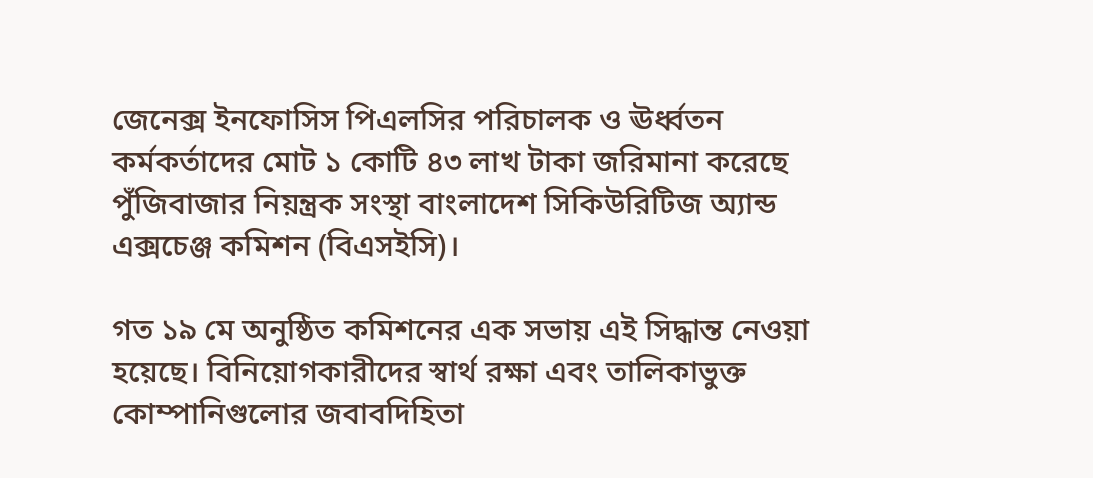জেনেক্স ইনফোসিস পিএলসির পরিচালক ও ঊর্ধ্বতন কর্মকর্তাদের মোট ১ কোটি ৪৩ লাখ টাকা জরিমানা করেছে পুঁজিবাজার নিয়ন্ত্রক সংস্থা বাংলাদেশ সিকিউরিটিজ অ্যান্ড এক্সচেঞ্জ কমিশন (বিএসইসি)।

গত ১৯ মে অনুষ্ঠিত কমিশনের এক সভায় এই সিদ্ধান্ত নেওয়া হয়েছে। বিনিয়োগকারীদের স্বার্থ রক্ষা এবং তালিকাভুক্ত কোম্পানিগুলোর জবাবদিহিতা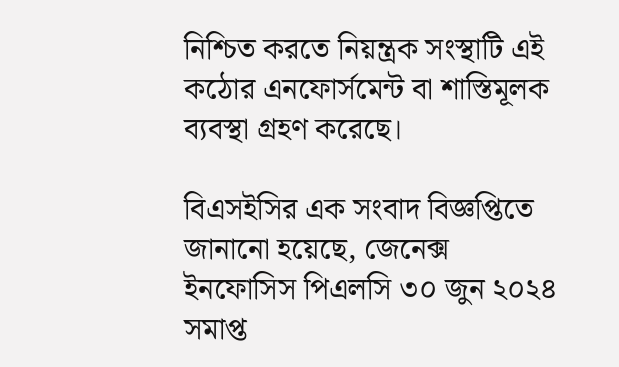নিশ্চিত করতে নিয়ন্ত্রক সংস্থাটি এই কঠোর এনফোর্সমেন্ট বা শাস্তিমূলক ব্যবস্থা গ্রহণ করেছে।

বিএসইসির এক সংবাদ বিজ্ঞপ্তিতে জানানো হয়েছে, জেনেক্স ইনফোসিস পিএলসি ৩০ জুন ২০২৪ সমাপ্ত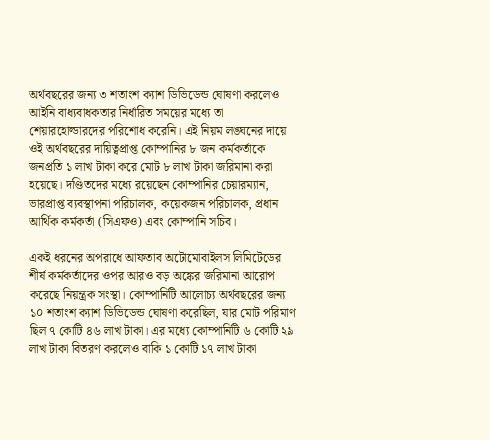অর্থবছরের জন্য ৩ শতাংশ ক্যাশ ডিভিডেন্ড ঘোষণা করলেও আইনি বাধ্যবাধকতার নির্ধারিত সময়ের মধ্যে তা শেয়ারহোল্ডারদের পরিশোধ করেনি। এই নিয়ম লঙ্ঘনের দায়ে ওই অর্থবছরের দায়িত্বপ্রাপ্ত কোম্পানির ৮ জন কর্মকর্তাকে জনপ্রতি ১ লাখ টাকা করে মোট ৮ লাখ টাকা জরিমানা করা হয়েছে। দণ্ডিতদের মধ্যে রয়েছেন কোম্পানির চেয়ারম্যান, ভারপ্রাপ্ত ব্যবস্থাপনা পরিচালক, কয়েকজন পরিচালক, প্রধান আর্থিক কর্মকর্তা (সিএফও) এবং কোম্পানি সচিব।

একই ধরনের অপরাধে আফতাব অটোমোবাইলস লিমিটেডের শীর্ষ কর্মকর্তাদের ওপর আরও বড় অঙ্কের জরিমানা আরোপ করেছে নিয়ন্ত্রক সংস্থা। কোম্পানিটি আলোচ্য অর্থবছরের জন্য ১০ শতাংশ ক্যাশ ডিভিডেন্ড ঘোষণা করেছিল, যার মোট পরিমাণ ছিল ৭ কোটি ৪৬ লাখ টাকা। এর মধ্যে কোম্পানিটি ৬ কোটি ২৯ লাখ টাকা বিতরণ করলেও বাকি ১ কোটি ১৭ লাখ টাকা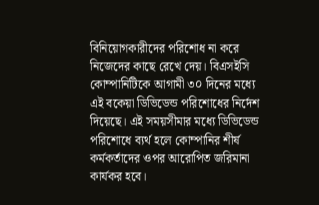বিনিয়োগকারীদের পরিশোধ না করে নিজেদের কাছে রেখে দেয়। বিএসইসি কোম্পানিটিকে আগামী ৩০ দিনের মধ্যে এই বকেয়া ডিভিডেন্ড পরিশোধের নির্দেশ দিয়েছে। এই সময়সীমার মধ্যে ডিভিডেন্ড পরিশোধে ব্যর্থ হলে কোম্পানির শীর্ষ কর্মকর্তাদের ওপর আরোপিত জরিমানা কার্যকর হবে।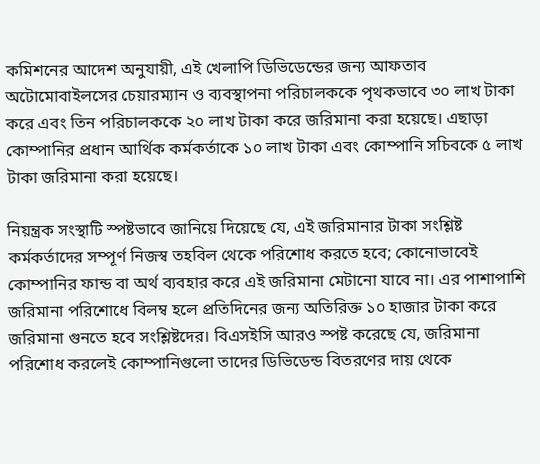কমিশনের আদেশ অনুযায়ী, এই খেলাপি ডিভিডেন্ডের জন্য আফতাব অটোমোবাইলসের চেয়ারম্যান ও ব্যবস্থাপনা পরিচালককে পৃথকভাবে ৩০ লাখ টাকা করে এবং তিন পরিচালককে ২০ লাখ টাকা করে জরিমানা করা হয়েছে। এছাড়া কোম্পানির প্রধান আর্থিক কর্মকর্তাকে ১০ লাখ টাকা এবং কোম্পানি সচিবকে ৫ লাখ টাকা জরিমানা করা হয়েছে।

নিয়ন্ত্রক সংস্থাটি স্পষ্টভাবে জানিয়ে দিয়েছে যে, এই জরিমানার টাকা সংশ্লিষ্ট কর্মকর্তাদের সম্পূর্ণ নিজস্ব তহবিল থেকে পরিশোধ করতে হবে; কোনোভাবেই কোম্পানির ফান্ড বা অর্থ ব্যবহার করে এই জরিমানা মেটানো যাবে না। এর পাশাপাশি জরিমানা পরিশোধে বিলম্ব হলে প্রতিদিনের জন্য অতিরিক্ত ১০ হাজার টাকা করে জরিমানা গুনতে হবে সংশ্লিষ্টদের। বিএসইসি আরও স্পষ্ট করেছে যে, জরিমানা পরিশোধ করলেই কোম্পানিগুলো তাদের ডিভিডেন্ড বিতরণের দায় থেকে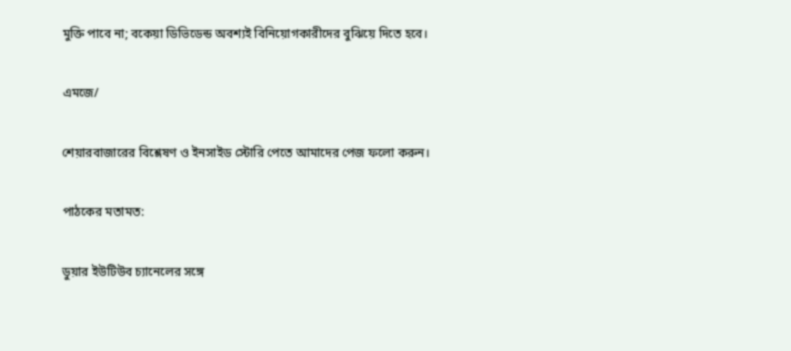মুক্তি পাবে না; বকেয়া ডিভিডেন্ড অবশ্যই বিনিয়োগকারীদের বুঝিয়ে দিতে হবে।

এমজে/

শেয়ারবাজারের বিশ্লেষণ ও ইনসাইড স্টোরি পেতে আমাদের পেজ ফলো করুন।

পাঠকের মতামত:

ডুয়ার ইউটিউব চ্যানেলের সঙ্গে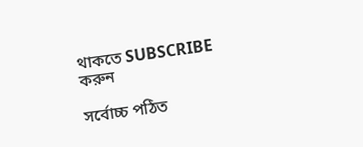থাকতে SUBSCRIBE করুন

সর্বোচ্চ পঠিত